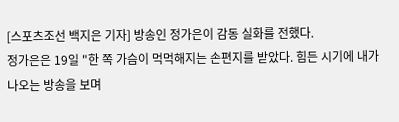[스포츠조선 백지은 기자] 방송인 정가은이 감동 실화를 전했다.
정가은은 19일 "한 쪽 가슴이 먹먹해지는 손편지를 받았다. 힘든 시기에 내가 나오는 방송을 보며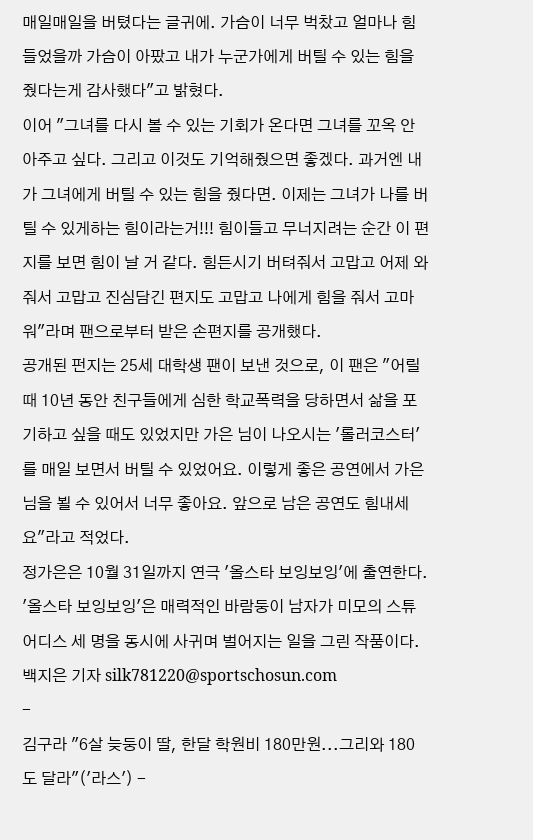매일매일을 버텼다는 글귀에. 가슴이 너무 벅찼고 얼마나 힘들었을까 가슴이 아팠고 내가 누군가에게 버틸 수 있는 힘을 줬다는게 감사했다"고 밝혔다.
이어 "그녀를 다시 볼 수 있는 기회가 온다면 그녀를 꼬옥 안아주고 싶다. 그리고 이것도 기억해줬으면 좋겠다. 과거엔 내가 그녀에게 버틸 수 있는 힘을 줬다면. 이제는 그녀가 나를 버틸 수 있게하는 힘이라는거!!! 힘이들고 무너지려는 순간 이 편지를 보면 힘이 날 거 같다. 힘든시기 버텨줘서 고맙고 어제 와줘서 고맙고 진심담긴 편지도 고맙고 나에게 힘을 줘서 고마워"라며 팬으로부터 받은 손편지를 공개했다.
공개된 펀지는 25세 대학생 팬이 보낸 것으로, 이 팬은 "어릴 때 10년 동안 친구들에게 심한 학교폭력을 당하면서 삶을 포기하고 싶을 때도 있었지만 가은 님이 나오시는 '롤러코스터'를 매일 보면서 버틸 수 있었어요. 이렇게 좋은 공연에서 가은 님을 뵐 수 있어서 너무 좋아요. 앞으로 남은 공연도 힘내세요"라고 적었다.
정가은은 10월 31일까지 연극 '올스타 보잉보잉'에 출연한다. '올스타 보잉보잉'은 매력적인 바람둥이 남자가 미모의 스튜어디스 세 명을 동시에 사귀며 벌어지는 일을 그린 작품이다.
백지은 기자 silk781220@sportschosun.com
-
김구라 "6살 늦둥이 딸, 한달 학원비 180만원...그리와 180도 달라"('라스') -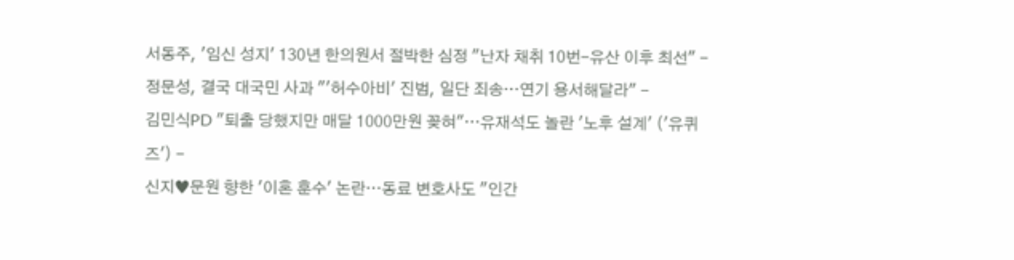서동주, '임신 성지' 130년 한의원서 절박한 심정 "난자 채취 10번-유산 이후 최선" -
정문성, 결국 대국민 사과 "'허수아비' 진범, 일단 죄송…연기 용서해달라" -
김민식PD "퇴출 당했지만 매달 1000만원 꽂혀"…유재석도 놀란 '노후 설계' ('유퀴즈') -
신지♥문원 향한 '이혼 훈수' 논란…동료 변호사도 "인간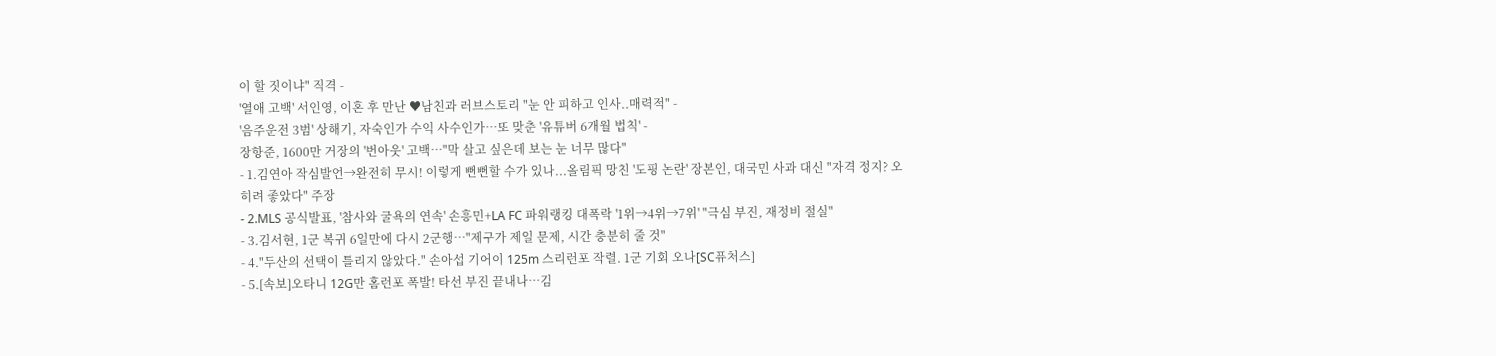이 할 짓이냐" 직격 -
'열애 고백' 서인영, 이혼 후 만난 ♥남친과 러브스토리 "눈 안 피하고 인사..매력적" -
'음주운전 3범' 상해기, 자숙인가 수익 사수인가…또 맞춘 '유튜버 6개월 법칙' -
장항준, 1600만 거장의 '번아웃' 고백…"막 살고 싶은데 보는 눈 너무 많다"
- 1.김연아 작심발언→완전히 무시! 이렇게 뻔뻔할 수가 있나...올림픽 망친 '도핑 논란' 장본인, 대국민 사과 대신 "자격 정지? 오히려 좋았다" 주장
- 2.MLS 공식발표, '참사와 굴욕의 연속' 손흥민+LA FC 파워랭킹 대폭락 '1위→4위→7위' "극심 부진, 재정비 절실"
- 3.김서현, 1군 복귀 6일만에 다시 2군행…"제구가 제일 문제, 시간 충분히 줄 것"
- 4."두산의 선택이 틀리지 않았다." 손아섭 기어이 125m 스리런포 작렬. 1군 기회 오나[SC퓨처스]
- 5.[속보]오타니 12G만 홈런포 폭발! 타선 부진 끝내나…김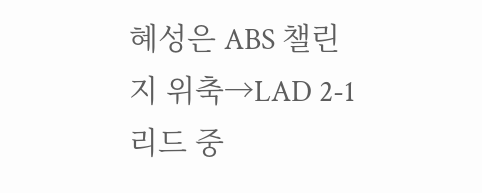혜성은 ABS 챌린지 위축→LAD 2-1 리드 중